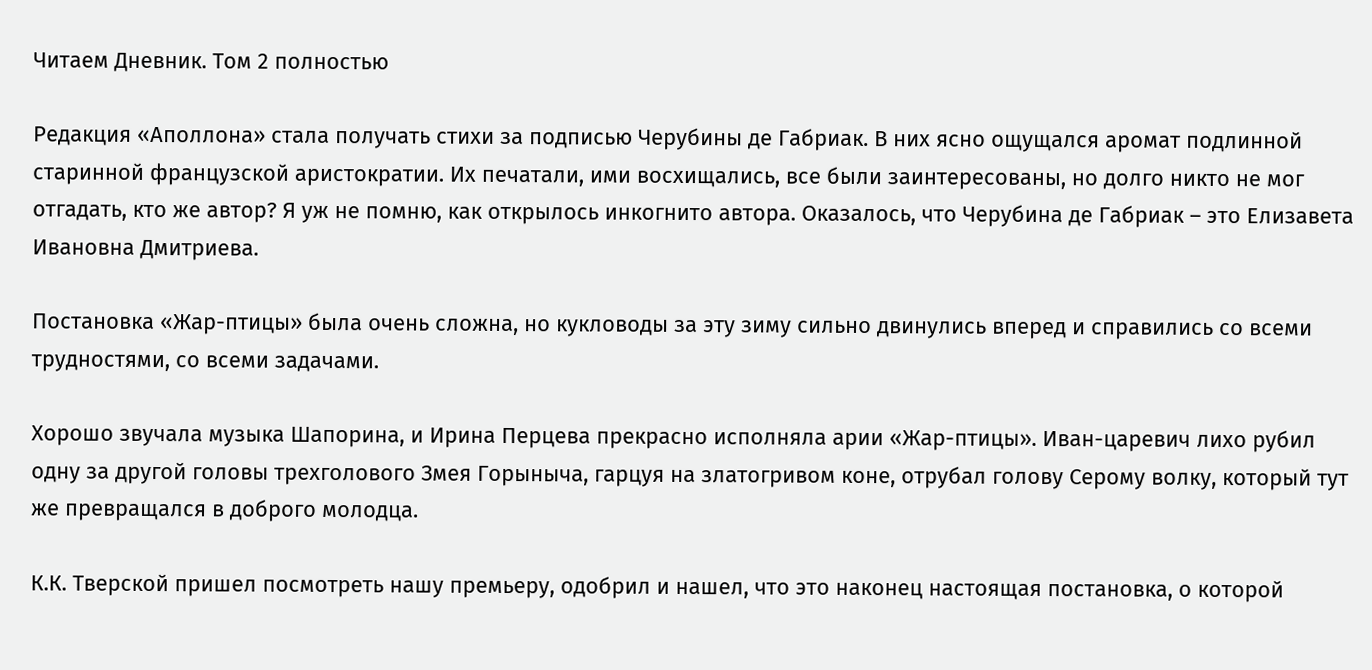Читаем Дневник. Том 2 полностью

Редакция «Аполлона» стала получать стихи за подписью Черубины де Габриак. В них ясно ощущался аромат подлинной старинной французской аристократии. Их печатали, ими восхищались, все были заинтересованы, но долго никто не мог отгадать, кто же автор? Я уж не помню, как открылось инкогнито автора. Оказалось, что Черубина де Габриак – это Елизавета Ивановна Дмитриева.

Постановка «Жар-птицы» была очень сложна, но кукловоды за эту зиму сильно двинулись вперед и справились со всеми трудностями, со всеми задачами.

Хорошо звучала музыка Шапорина, и Ирина Перцева прекрасно исполняла арии «Жар-птицы». Иван-царевич лихо рубил одну за другой головы трехголового Змея Горыныча, гарцуя на златогривом коне, отрубал голову Серому волку, который тут же превращался в доброго молодца.

К.К. Тверской пришел посмотреть нашу премьеру, одобрил и нашел, что это наконец настоящая постановка, о которой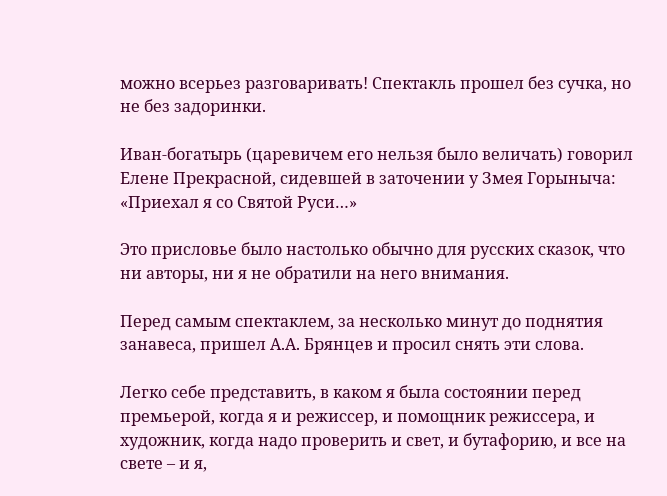можно всерьез разговаривать! Спектакль прошел без сучка, но не без задоринки.

Иван-богатырь (царевичем его нельзя было величать) говорил Елене Прекрасной, сидевшей в заточении у Змея Горыныча: «Приехал я со Святой Руси…»

Это присловье было настолько обычно для русских сказок, что ни авторы, ни я не обратили на него внимания.

Перед самым спектаклем, за несколько минут до поднятия занавеса, пришел А.А. Брянцев и просил снять эти слова.

Легко себе представить, в каком я была состоянии перед премьерой, когда я и режиссер, и помощник режиссера, и художник, когда надо проверить и свет, и бутафорию, и все на свете – и я,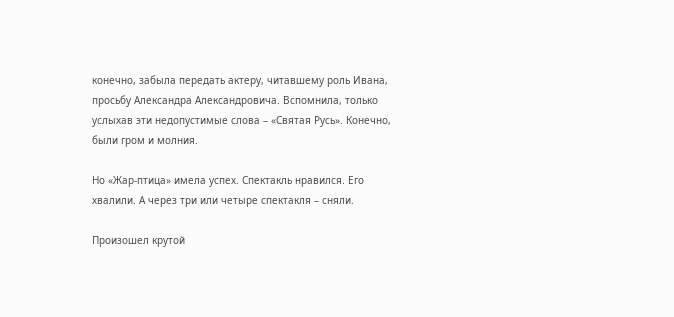конечно, забыла передать актеру, читавшему роль Ивана, просьбу Александра Александровича. Вспомнила, только услыхав эти недопустимые слова – «Святая Русь». Конечно, были гром и молния.

Но «Жар-птица» имела успех. Спектакль нравился. Его хвалили. А через три или четыре спектакля – сняли.

Произошел крутой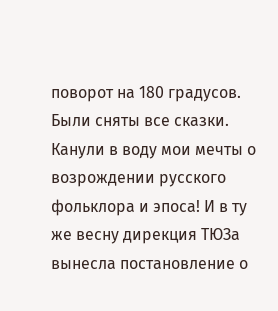поворот на 180 градусов. Были сняты все сказки. Канули в воду мои мечты о возрождении русского фольклора и эпоса! И в ту же весну дирекция ТЮЗа вынесла постановление о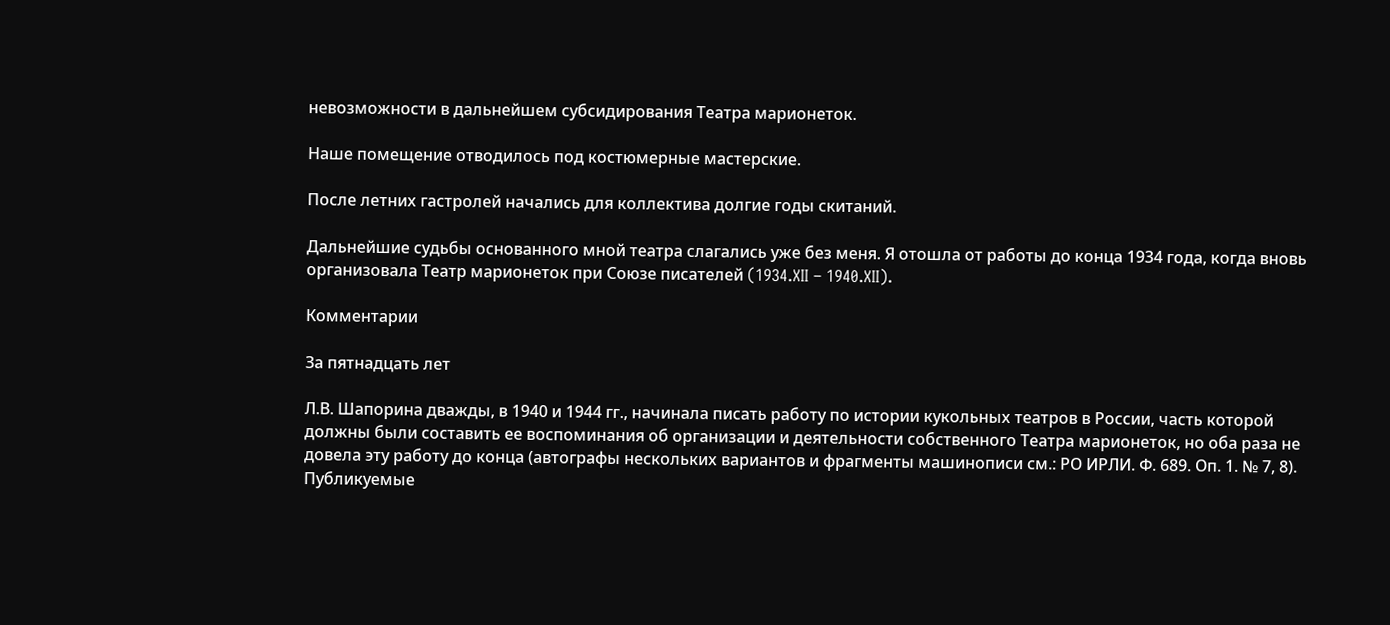невозможности в дальнейшем субсидирования Театра марионеток.

Наше помещение отводилось под костюмерные мастерские.

После летних гастролей начались для коллектива долгие годы скитаний.

Дальнейшие судьбы основанного мной театра слагались уже без меня. Я отошла от работы до конца 1934 года, когда вновь организовала Театр марионеток при Союзе писателей (1934.XII – 1940.XII).

Комментарии

За пятнадцать лет

Л.В. Шапорина дважды, в 1940 и 1944 гг., начинала писать работу по истории кукольных театров в России, часть которой должны были составить ее воспоминания об организации и деятельности собственного Театра марионеток, но оба раза не довела эту работу до конца (автографы нескольких вариантов и фрагменты машинописи см.: РО ИРЛИ. Ф. 689. Оп. 1. № 7, 8). Публикуемые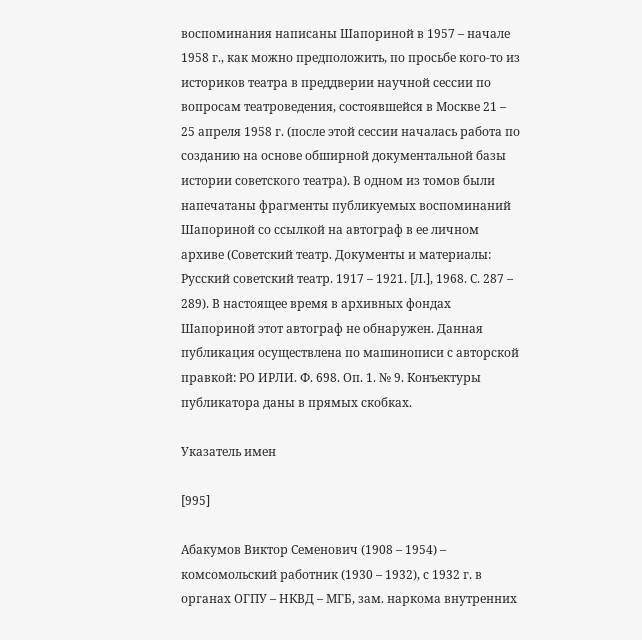воспоминания написаны Шапориной в 1957 – начале 1958 г., как можно предположить, по просьбе кого-то из историков театра в преддверии научной сессии по вопросам театроведения, состоявшейся в Москве 21 – 25 апреля 1958 г. (после этой сессии началась работа по созданию на основе обширной документальной базы истории советского театра). В одном из томов были напечатаны фрагменты публикуемых воспоминаний Шапориной со ссылкой на автограф в ее личном архиве (Советский театр. Документы и материалы: Русский советский театр. 1917 – 1921. [Л.], 1968. С. 287 – 289). В настоящее время в архивных фондах Шапориной этот автограф не обнаружен. Данная публикация осуществлена по машинописи с авторской правкой: РО ИРЛИ. Ф. 698. Оп. 1. № 9. Конъектуры публикатора даны в прямых скобках.

Указатель имен

[995]

Абакумов Виктор Семенович (1908 – 1954) – комсомольский работник (1930 – 1932), с 1932 г. в органах ОГПУ – НКВД – МГБ, зам. наркома внутренних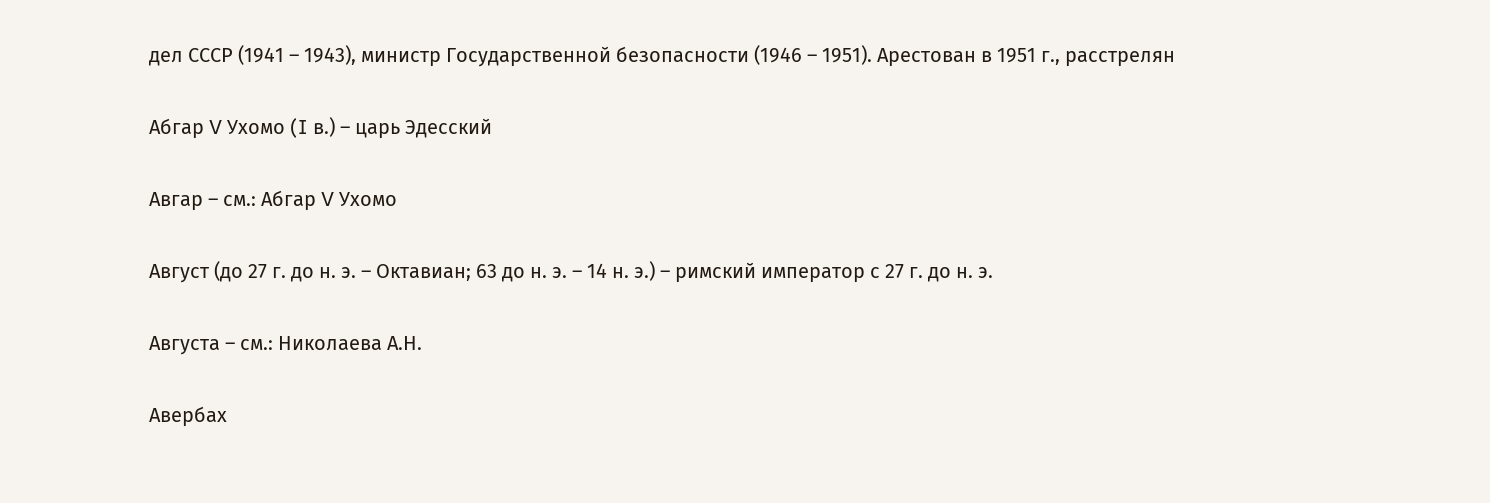дел СССР (1941 – 1943), министр Государственной безопасности (1946 – 1951). Арестован в 1951 г., расстрелян

Абгар V Ухомо (I в.) – царь Эдесский

Авгар – см.: Абгар V Ухомо

Август (до 27 г. до н. э. – Октавиан; 63 до н. э. – 14 н. э.) – римский император с 27 г. до н. э.

Августа – см.: Николаева А.Н.

Авербах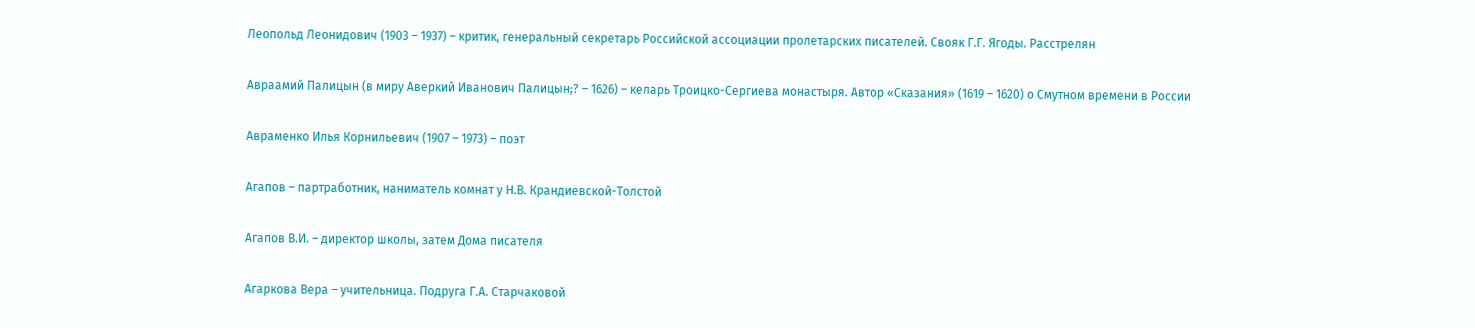Леопольд Леонидович (1903 – 1937) – критик, генеральный секретарь Российской ассоциации пролетарских писателей. Свояк Г.Г. Ягоды. Расстрелян

Авраамий Палицын (в миру Аверкий Иванович Палицын;? – 1626) – келарь Троицко-Сергиева монастыря. Автор «Сказания» (1619 – 1620) о Смутном времени в России

Авраменко Илья Корнильевич (1907 – 1973) – поэт

Агапов – партработник, наниматель комнат у Н.В. Крандиевской-Толстой

Агапов В.И. – директор школы, затем Дома писателя

Агаркова Вера – учительница. Подруга Г.А. Старчаковой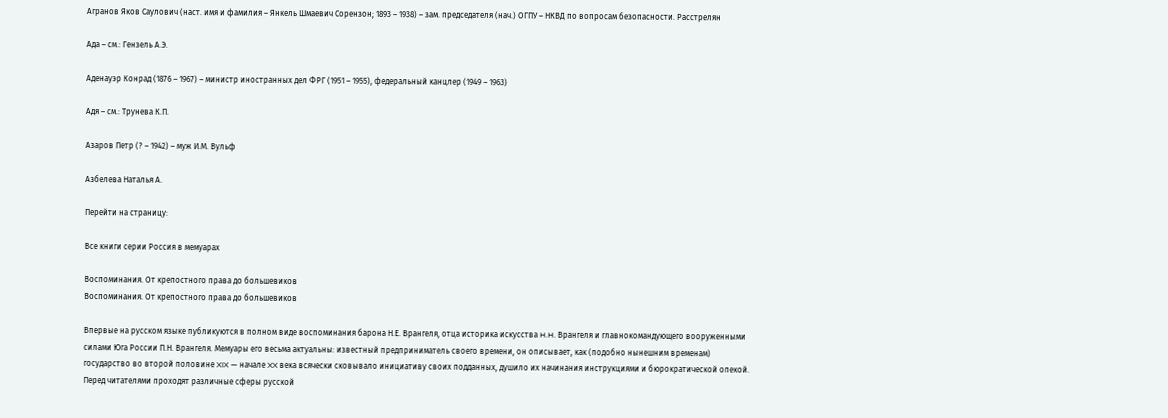Агранов Яков Саулович (наст. имя и фамилия – Янкель Шмаевич Сорензон; 1893 – 1938) – зам. председателя (нач.) ОГПУ – НКВД по вопросам безопасности. Расстрелян

Ада – см.: Гензель А.Э.

Аденауэр Конрад (1876 – 1967) – министр иностранных дел ФРГ (1951 – 1955), федеральный канцлер (1949 – 1963)

Адя – см.: Трунева К.П.

Азаров Петр (? – 1942) – муж И.М. Вульф

Азбелева Наталья А.

Перейти на страницу:

Все книги серии Россия в мемуарах

Воспоминания. От крепостного права до большевиков
Воспоминания. От крепостного права до большевиков

Впервые на русском языке публикуются в полном виде воспоминания барона Н.Е. Врангеля, отца историка искусства H.H. Врангеля и главнокомандующего вооруженными силами Юга России П.Н. Врангеля. Мемуары его весьма актуальны: известный предприниматель своего времени, он описывает, как (подобно нынешним временам) государство во второй половине XIX — начале XX века всячески сковывало инициативу своих подданных, душило их начинания инструкциями и бюрократической опекой. Перед читателями проходят различные сферы русской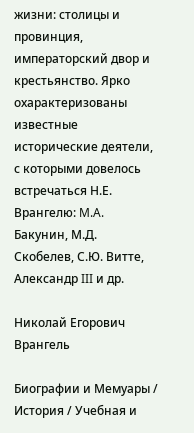жизни: столицы и провинция, императорский двор и крестьянство. Ярко охарактеризованы известные исторические деятели, с которыми довелось встречаться Н.Е. Врангелю: M.A. Бакунин, М.Д. Скобелев, С.Ю. Витте, Александр III и др.

Николай Егорович Врангель

Биографии и Мемуары / История / Учебная и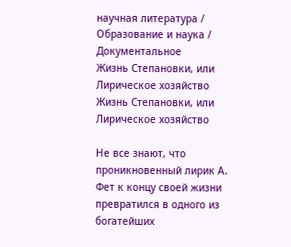научная литература / Образование и наука / Документальное
Жизнь Степановки, или Лирическое хозяйство
Жизнь Степановки, или Лирическое хозяйство

Не все знают, что проникновенный лирик А. Фет к концу своей жизни превратился в одного из богатейших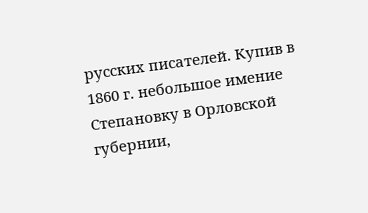русских писателей. Купив в 1860 г. небольшое имение Степановку в Орловской губернии,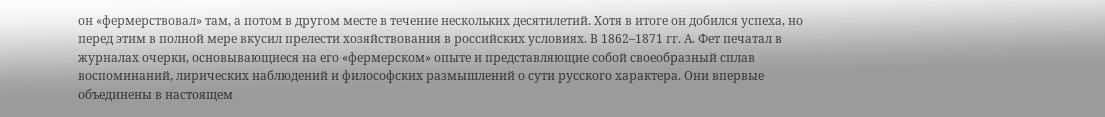он «фермерствовал» там, а потом в другом месте в течение нескольких десятилетий. Хотя в итоге он добился успеха, но перед этим в полной мере вкусил прелести хозяйствования в российских условиях. В 1862–1871 гг. А. Фет печатал в журналах очерки, основывающиеся на его «фермерском» опыте и представляющие собой своеобразный сплав воспоминаний, лирических наблюдений и философских размышлений о сути русского характера. Они впервые объединены в настоящем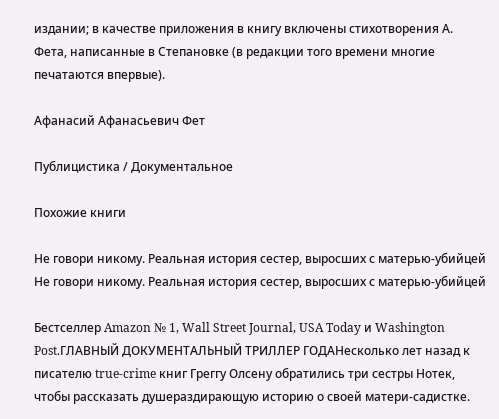издании; в качестве приложения в книгу включены стихотворения А. Фета, написанные в Степановке (в редакции того времени многие печатаются впервые).

Афанасий Афанасьевич Фет

Публицистика / Документальное

Похожие книги

Не говори никому. Реальная история сестер, выросших с матерью-убийцей
Не говори никому. Реальная история сестер, выросших с матерью-убийцей

Бестселлер Amazon № 1, Wall Street Journal, USA Today и Washington Post.ГЛАВНЫЙ ДОКУМЕНТАЛЬНЫЙ ТРИЛЛЕР ГОДАНесколько лет назад к писателю true-crime книг Греггу Олсену обратились три сестры Нотек, чтобы рассказать душераздирающую историю о своей матери-садистке.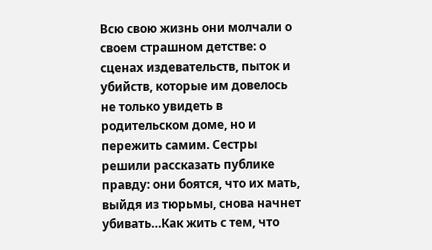Всю свою жизнь они молчали о своем страшном детстве: о сценах издевательств, пыток и убийств, которые им довелось не только увидеть в родительском доме, но и пережить самим. Сестры решили рассказать публике правду: они боятся, что их мать, выйдя из тюрьмы, снова начнет убивать…Как жить с тем, что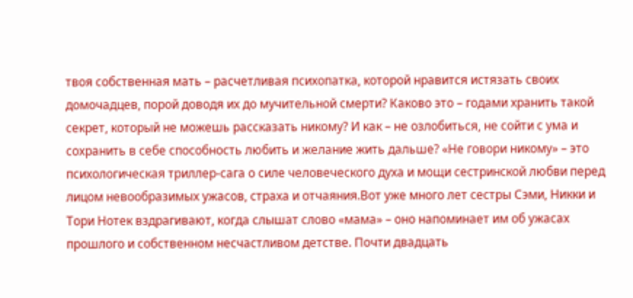твоя собственная мать – расчетливая психопатка, которой нравится истязать своих домочадцев, порой доводя их до мучительной смерти? Каково это – годами хранить такой секрет, который не можешь рассказать никому? И как – не озлобиться, не сойти с ума и сохранить в себе способность любить и желание жить дальше? «Не говори никому» – это психологическая триллер-сага о силе человеческого духа и мощи сестринской любви перед лицом невообразимых ужасов, страха и отчаяния.Вот уже много лет сестры Сэми, Никки и Тори Нотек вздрагивают, когда слышат слово «мама» – оно напоминает им об ужасах прошлого и собственном несчастливом детстве. Почти двадцать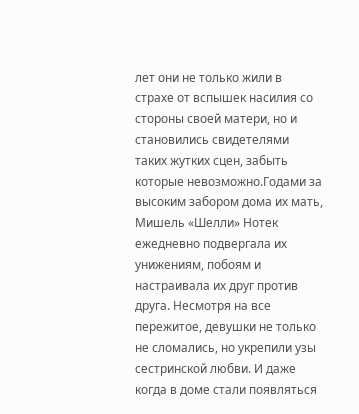лет они не только жили в страхе от вспышек насилия со стороны своей матери, но и становились свидетелями таких жутких сцен, забыть которые невозможно.Годами за высоким забором дома их мать, Мишель «Шелли» Нотек ежедневно подвергала их унижениям, побоям и настраивала их друг против друга. Несмотря на все пережитое, девушки не только не сломались, но укрепили узы сестринской любви. И даже когда в доме стали появляться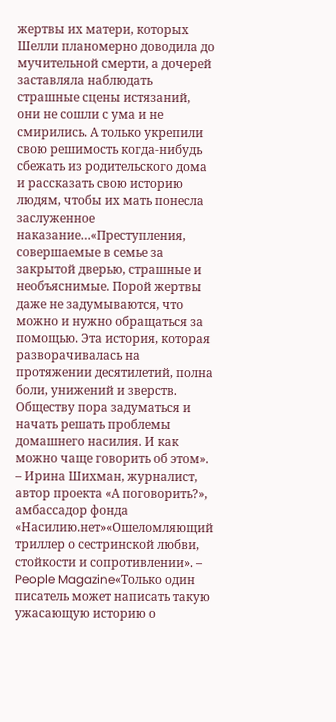жертвы их матери, которых Шелли планомерно доводила до мучительной смерти, а дочерей заставляла наблюдать страшные сцены истязаний, они не сошли с ума и не смирились. А только укрепили свою решимость когда-нибудь сбежать из родительского дома и рассказать свою историю людям, чтобы их мать понесла заслуженное наказание…«Преступления, совершаемые в семье за закрытой дверью, страшные и необъяснимые. Порой жертвы даже не задумываются, что можно и нужно обращаться за помощью. Эта история, которая разворачивалась на протяжении десятилетий, полна боли, унижений и зверств. Обществу пора задуматься и начать решать проблемы домашнего насилия. И как можно чаще говорить об этом». – Ирина Шихман, журналист, автор проекта «А поговорить?», амбассадор фонда «Насилию.нет»«Ошеломляющий триллер о сестринской любви, стойкости и сопротивлении». – People Magazine«Только один писатель может написать такую ужасающую историю о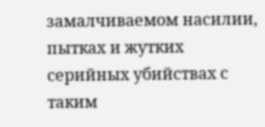замалчиваемом насилии, пытках и жутких серийных убийствах с таким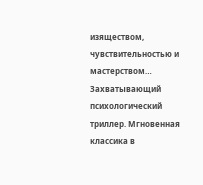изяществом, чувствительностью и мастерством… Захватывающий психологический триллер. Мгновенная классика в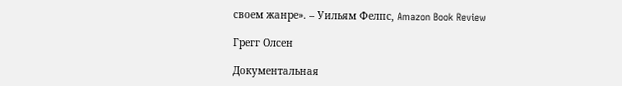своем жанре». – Уильям Фелпс, Amazon Book Review

Грегг Олсен

Документальная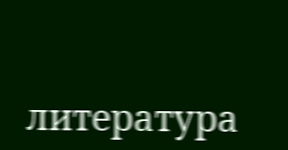литература